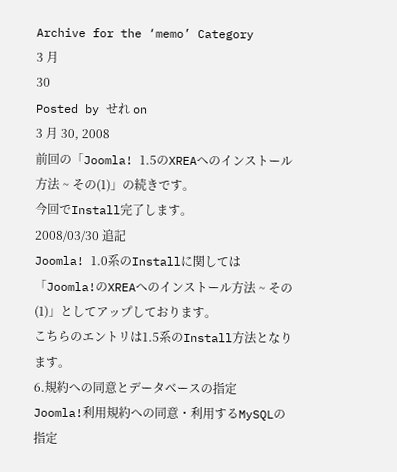Archive for the ‘memo’ Category
3 月
30
Posted by せれ on
3 月 30, 2008
前回の「Joomla! 1.5のXREAへのインストール方法 ~ その(1)」の続きです。
今回でInstall完了します。
2008/03/30 追記
Joomla! 1.0系のInstallに関しては「Joomla!のXREAへのインストール方法 ~ その(1)」としてアップしております。
こちらのエントリは1.5系のInstall方法となります。
6.規約への同意とデータベースの指定
Joomla!利用規約への同意・利用するMySQLの指定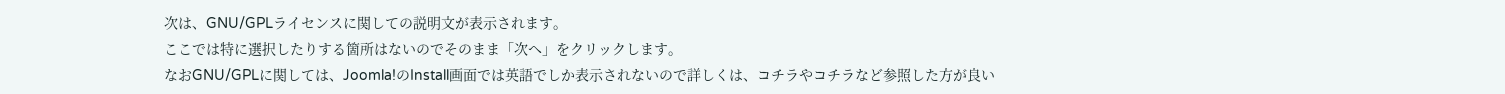次は、GNU/GPLライセンスに関しての説明文が表示されます。
ここでは特に選択したりする箇所はないのでそのまま「次へ」をクリックします。
なおGNU/GPLに関しては、Joomla!のInstall画面では英語でしか表示されないので詳しくは、コチラやコチラなど参照した方が良い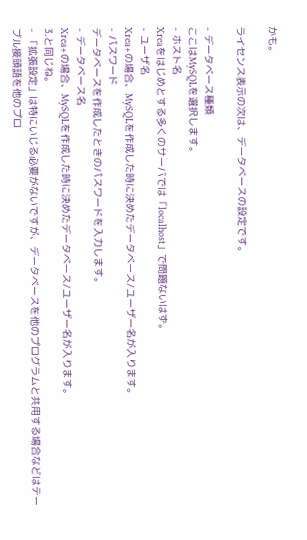かも。

ライセンス表示の次は、データベースの設定です。

- データベース種類
ここはMySQLを選択します。
- ホスト名
Xreaをはじめとする多くのサーバでは「localhost」で問題ないはず。
- ユーザ名
Xrea+の場合、MySQLを作成した時に決めたデータベース/ユーザー名が入ります。
- パスワード
データベースを作成したときのパスワードを入力します。
- データベース名
Xrea+の場合、MySQLを作成した時に決めたデータベース/ユーザー名が入ります。
3.と同じね。
- 「拡張設定」は特にいじる必要がないですが、データベースを他のプログラムと共用する場合などはテーブル接頭語を他のプロ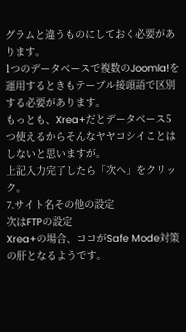グラムと違うものにしておく必要があります。
1つのデータベースで複数のJoomla!を運用するときもテーブル接頭語で区別する必要があります。
もっとも、Xrea+だとデータベース5つ使えるからそんなヤヤコシイことはしないと思いますが。
上記入力完了したら「次へ」をクリック。
7.サイト名その他の設定
次はFTPの設定
Xrea+の場合、ココがSafe Mode対策の肝となるようです。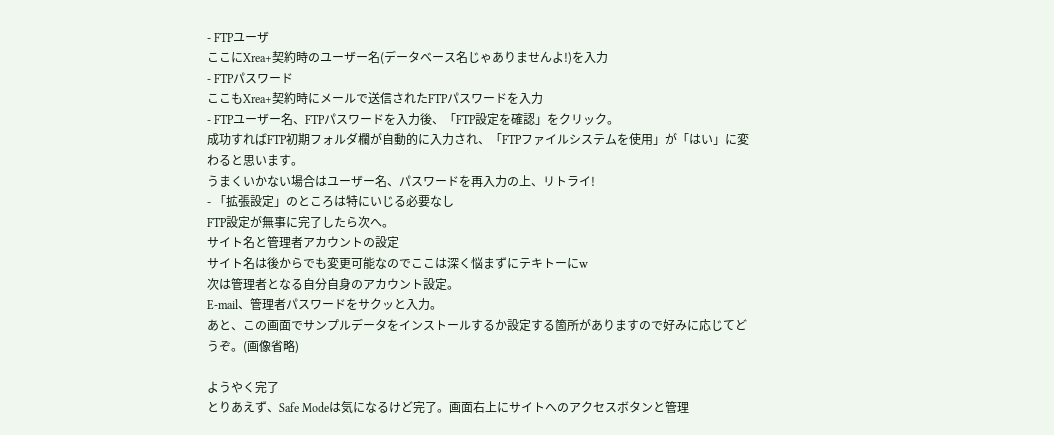- FTPユーザ
ここにXrea+契約時のユーザー名(データベース名じゃありませんよ!)を入力
- FTPパスワード
ここもXrea+契約時にメールで送信されたFTPパスワードを入力
- FTPユーザー名、FTPパスワードを入力後、「FTP設定を確認」をクリック。
成功すればFTP初期フォルダ欄が自動的に入力され、「FTPファイルシステムを使用」が「はい」に変わると思います。
うまくいかない場合はユーザー名、パスワードを再入力の上、リトライ!
- 「拡張設定」のところは特にいじる必要なし
FTP設定が無事に完了したら次へ。
サイト名と管理者アカウントの設定
サイト名は後からでも変更可能なのでここは深く悩まずにテキトーにw
次は管理者となる自分自身のアカウント設定。
E-mail、管理者パスワードをサクッと入力。
あと、この画面でサンプルデータをインストールするか設定する箇所がありますので好みに応じてどうぞ。(画像省略)

ようやく完了
とりあえず、Safe Modeは気になるけど完了。画面右上にサイトへのアクセスボタンと管理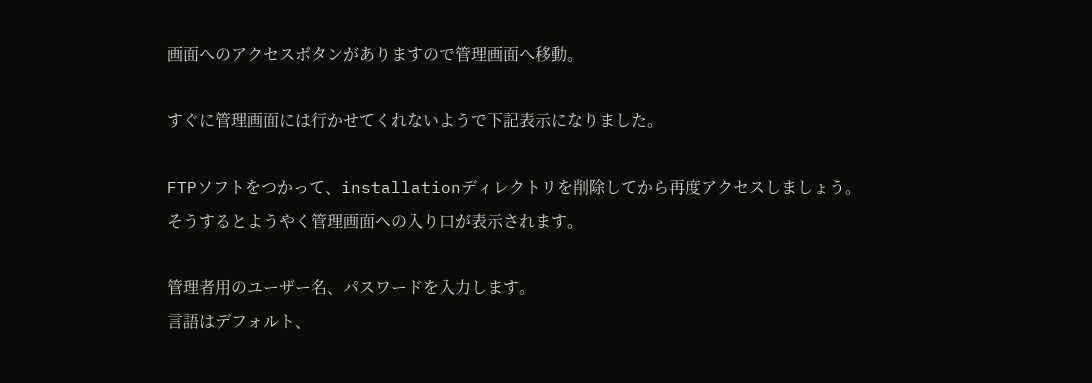画面へのアクセスボタンがありますので管理画面へ移動。

すぐに管理画面には行かせてくれないようで下記表示になりました。

FTPソフトをつかって、installationディレクトリを削除してから再度アクセスしましょう。
そうするとようやく管理画面への入り口が表示されます。

管理者用のユーザー名、パスワードを入力します。
言語はデフォルト、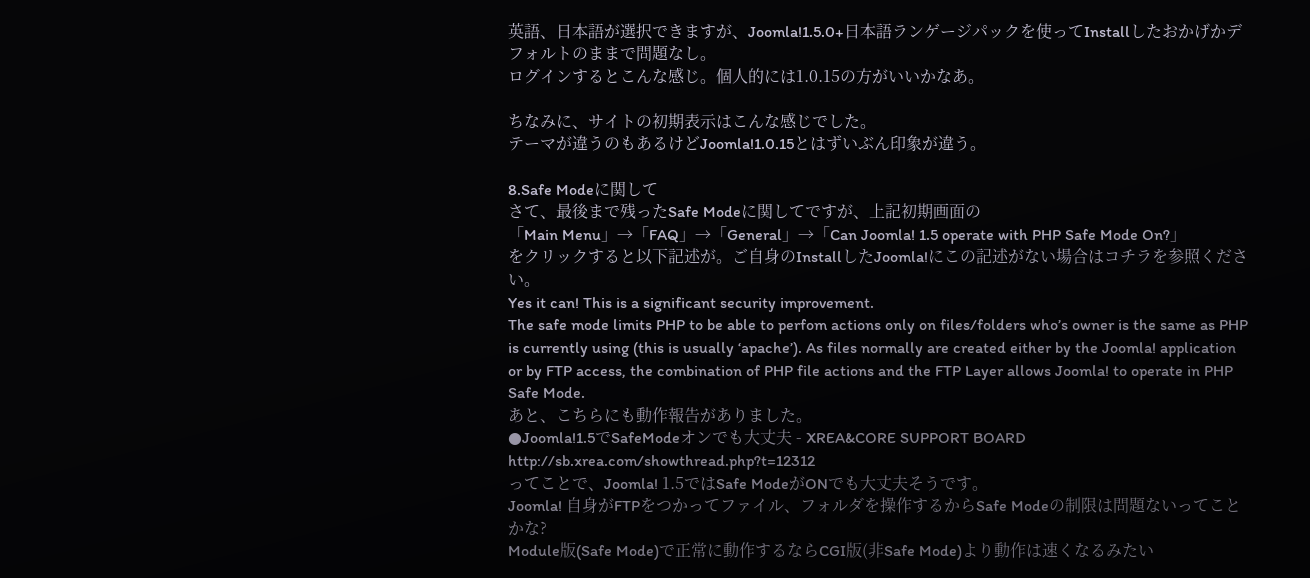英語、日本語が選択できますが、Joomla!1.5.0+日本語ランゲージパックを使ってInstallしたおかげかデフォルトのままで問題なし。
ログインするとこんな感じ。個人的には1.0.15の方がいいかなあ。

ちなみに、サイトの初期表示はこんな感じでした。
テーマが違うのもあるけどJoomla!1.0.15とはずいぶん印象が違う。

8.Safe Modeに関して
さて、最後まで残ったSafe Modeに関してですが、上記初期画面の
「Main Menu」→「FAQ」→「General」→「Can Joomla! 1.5 operate with PHP Safe Mode On?」
をクリックすると以下記述が。ご自身のInstallしたJoomla!にこの記述がない場合はコチラを参照ください。
Yes it can! This is a significant security improvement.
The safe mode limits PHP to be able to perfom actions only on files/folders who’s owner is the same as PHP is currently using (this is usually ‘apache’). As files normally are created either by the Joomla! application or by FTP access, the combination of PHP file actions and the FTP Layer allows Joomla! to operate in PHP Safe Mode.
あと、こちらにも動作報告がありました。
●Joomla!1.5でSafeModeオンでも大丈夫 - XREA&CORE SUPPORT BOARD
http://sb.xrea.com/showthread.php?t=12312
ってことで、Joomla! 1.5ではSafe ModeがONでも大丈夫そうです。
Joomla! 自身がFTPをつかってファイル、フォルダを操作するからSafe Modeの制限は問題ないってことかな?
Module版(Safe Mode)で正常に動作するならCGI版(非Safe Mode)より動作は速くなるみたい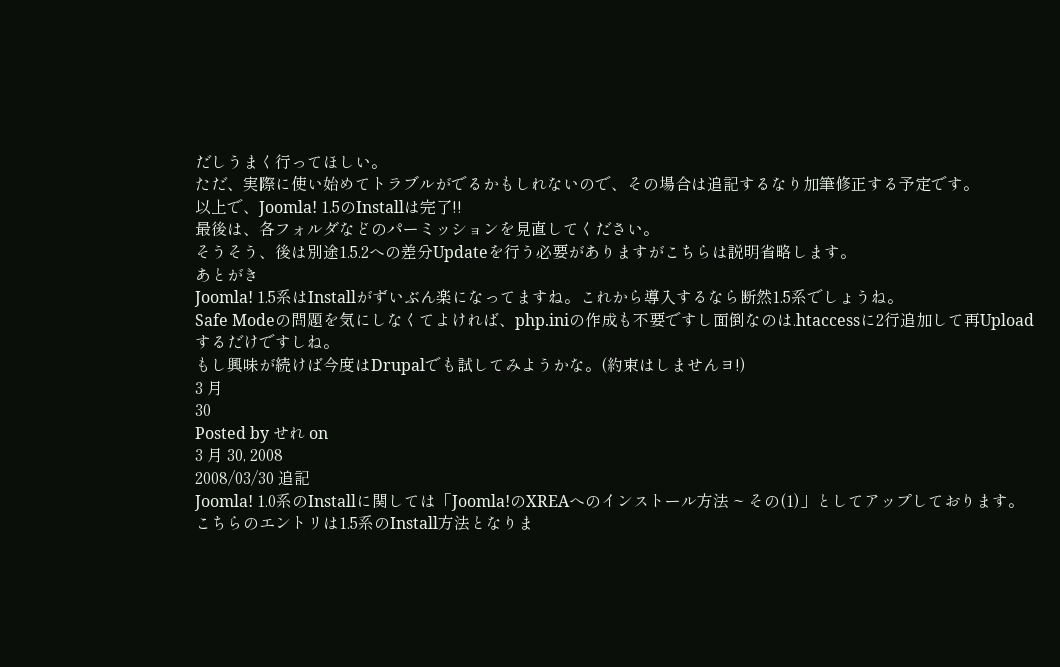だしうまく行ってほしい。
ただ、実際に使い始めてトラブルがでるかもしれないので、その場合は追記するなり加筆修正する予定です。
以上で、Joomla! 1.5のInstallは完了!!
最後は、各フォルダなどのパーミッションを見直してください。
そうそう、後は別途1.5.2への差分Updateを行う必要がありますがこちらは説明省略します。
あとがき
Joomla! 1.5系はInstallがずいぶん楽になってますね。これから導入するなら断然1.5系でしょうね。
Safe Modeの問題を気にしなくてよければ、php.iniの作成も不要ですし面倒なのは.htaccessに2行追加して再Uploadするだけですしね。
もし興味が続けば今度はDrupalでも試してみようかな。(約束はしませんヨ!)
3 月
30
Posted by せれ on
3 月 30, 2008
2008/03/30 追記
Joomla! 1.0系のInstallに関しては「Joomla!のXREAへのインストール方法 ~ その(1)」としてアップしております。
こちらのエントリは1.5系のInstall方法となりま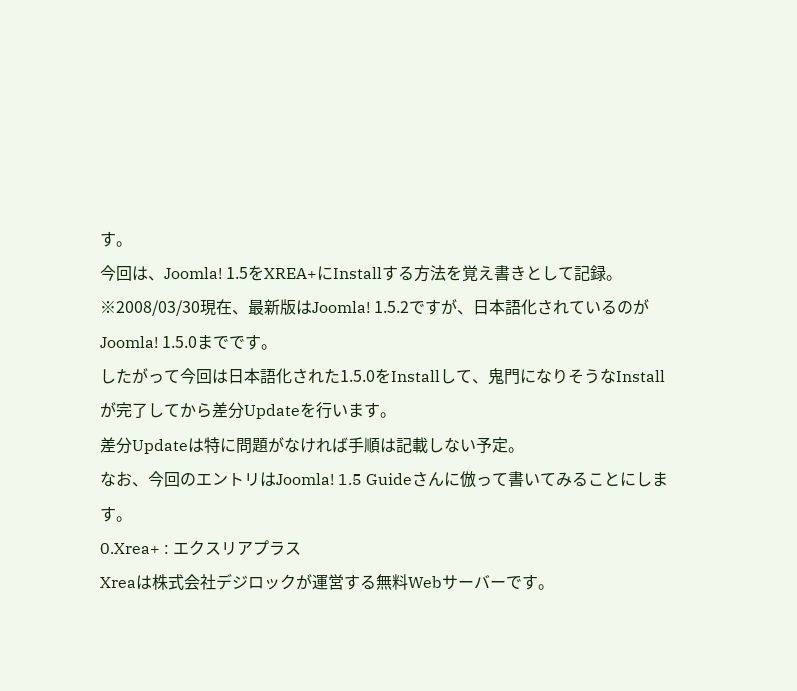す。
今回は、Joomla! 1.5をXREA+にInstallする方法を覚え書きとして記録。
※2008/03/30現在、最新版はJoomla! 1.5.2ですが、日本語化されているのがJoomla! 1.5.0までです。
したがって今回は日本語化された1.5.0をInstallして、鬼門になりそうなInstallが完了してから差分Updateを行います。
差分Updateは特に問題がなければ手順は記載しない予定。
なお、今回のエントリはJoomla! 1.5 Guideさんに倣って書いてみることにします。
0.Xrea+ : エクスリアプラス
Xreaは株式会社デジロックが運営する無料Webサーバーです。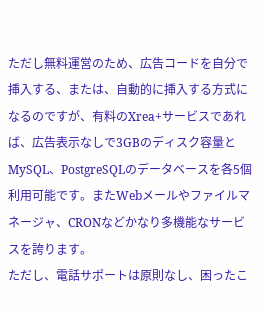ただし無料運営のため、広告コードを自分で挿入する、または、自動的に挿入する方式になるのですが、有料のXrea+サービスであれば、広告表示なしで3GBのディスク容量とMySQL、PostgreSQLのデータベースを各5個利用可能です。またWebメールやファイルマネージャ、CRONなどかなり多機能なサービスを誇ります。
ただし、電話サポートは原則なし、困ったこ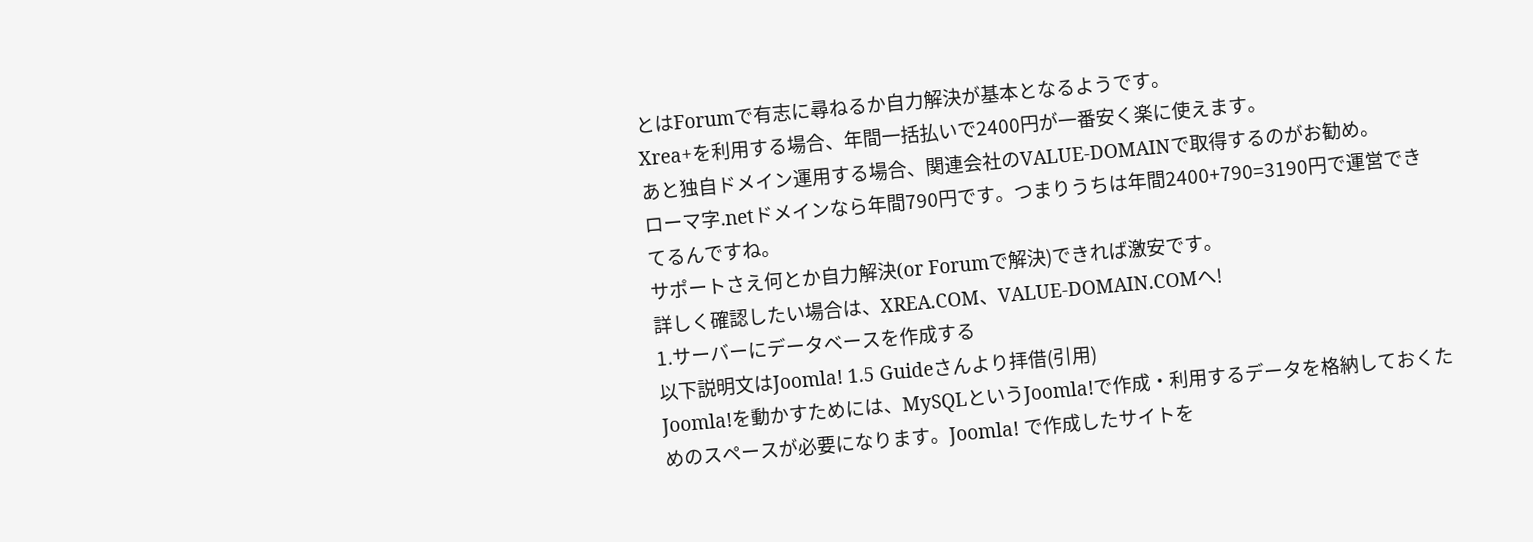とはForumで有志に尋ねるか自力解決が基本となるようです。
Xrea+を利用する場合、年間一括払いで2400円が一番安く楽に使えます。
あと独自ドメイン運用する場合、関連会社のVALUE-DOMAINで取得するのがお勧め。
ローマ字.netドメインなら年間790円です。つまりうちは年間2400+790=3190円で運営できてるんですね。
サポートさえ何とか自力解決(or Forumで解決)できれば激安です。
詳しく確認したい場合は、XREA.COM、VALUE-DOMAIN.COMへ!
1.サーバーにデータベースを作成する
以下説明文はJoomla! 1.5 Guideさんより拝借(引用)
Joomla!を動かすためには、MySQLというJoomla!で作成・利用するデータを格納しておくためのスペースが必要になります。Joomla! で作成したサイトを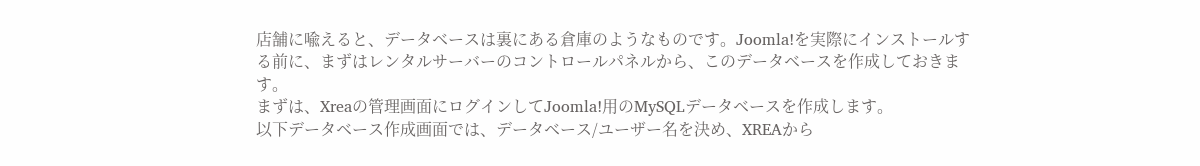店舗に喩えると、データベースは裏にある倉庫のようなものです。Joomla!を実際にインストールする前に、まずはレンタルサーバーのコントロールパネルから、このデータベースを作成しておきます。
まずは、Xreaの管理画面にログインしてJoomla!用のMySQLデータベースを作成します。
以下データベース作成画面では、データベース/ユーザー名を決め、XREAから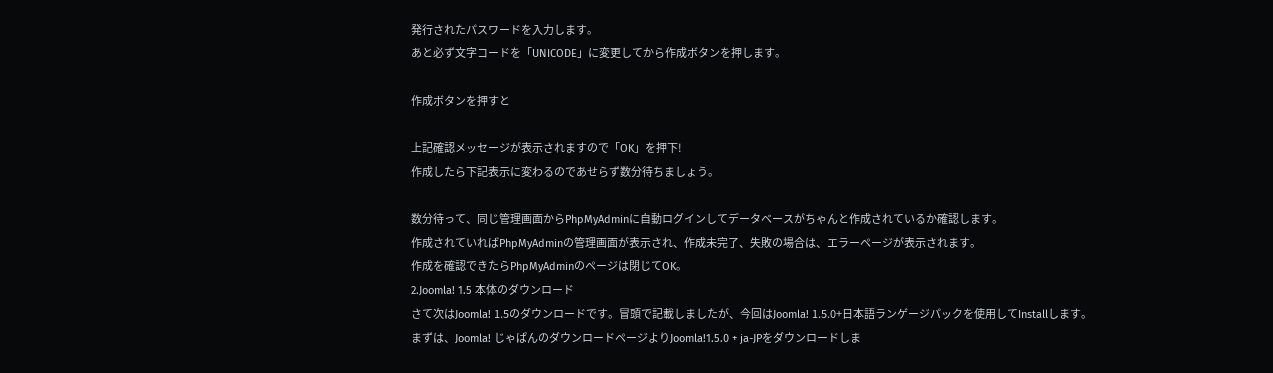発行されたパスワードを入力します。
あと必ず文字コードを「UNICODE」に変更してから作成ボタンを押します。

作成ボタンを押すと

上記確認メッセージが表示されますので「OK」を押下!
作成したら下記表示に変わるのであせらず数分待ちましょう。

数分待って、同じ管理画面からPhpMyAdminに自動ログインしてデータベースがちゃんと作成されているか確認します。
作成されていればPhpMyAdminの管理画面が表示され、作成未完了、失敗の場合は、エラーページが表示されます。
作成を確認できたらPhpMyAdminのページは閉じてOK。
2.Joomla! 1.5 本体のダウンロード
さて次はJoomla! 1.5のダウンロードです。冒頭で記載しましたが、今回はJoomla! 1.5.0+日本語ランゲージパックを使用してInstallします。
まずは、Joomla! じゃぱんのダウンロードページよりJoomla!1.5.0 + ja-JPをダウンロードしま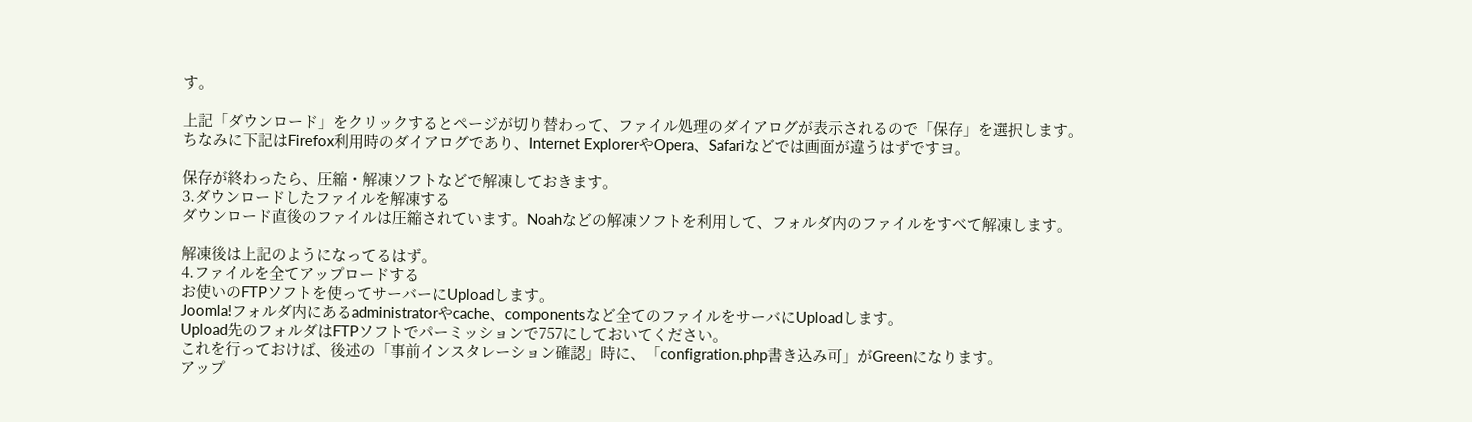す。

上記「ダウンロード」をクリックするとページが切り替わって、ファイル処理のダイアログが表示されるので「保存」を選択します。
ちなみに下記はFirefox利用時のダイアログであり、Internet ExplorerやOpera、Safariなどでは画面が違うはずですヨ。

保存が終わったら、圧縮・解凍ソフトなどで解凍しておきます。
3.ダウンロードしたファイルを解凍する
ダウンロード直後のファイルは圧縮されています。Noahなどの解凍ソフトを利用して、フォルダ内のファイルをすべて解凍します。

解凍後は上記のようになってるはず。
4.ファイルを全てアップロードする
お使いのFTPソフトを使ってサーバーにUploadします。
Joomla!フォルダ内にあるadministratorやcache、componentsなど全てのファイルをサーバにUploadします。
Upload先のフォルダはFTPソフトでパーミッションで757にしておいてください。
これを行っておけば、後述の「事前インスタレーション確認」時に、「configration.php書き込み可」がGreenになります。
アップ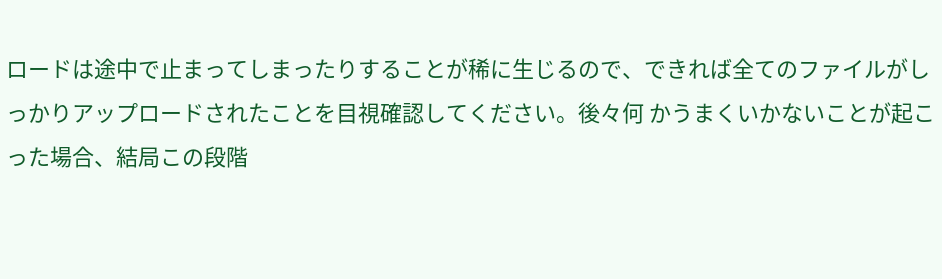ロードは途中で止まってしまったりすることが稀に生じるので、できれば全てのファイルがしっかりアップロードされたことを目視確認してください。後々何 かうまくいかないことが起こった場合、結局この段階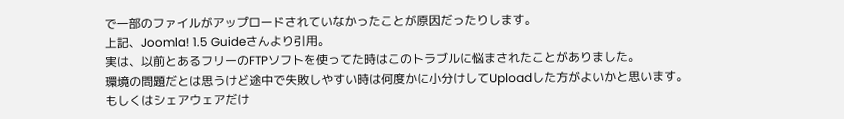で一部のファイルがアップロードされていなかったことが原因だったりします。
上記、Joomla! 1.5 Guideさんより引用。
実は、以前とあるフリーのFTPソフトを使ってた時はこのトラブルに悩まされたことがありました。
環境の問題だとは思うけど途中で失敗しやすい時は何度かに小分けしてUploadした方がよいかと思います。
もしくはシェアウェアだけ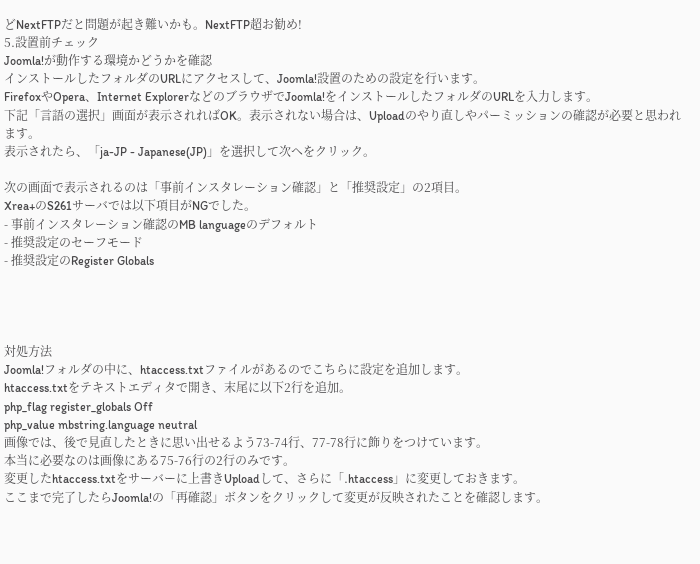どNextFTPだと問題が起き難いかも。NextFTP超お勧め!
5.設置前チェック
Joomla!が動作する環境かどうかを確認
インストールしたフォルダのURLにアクセスして、Joomla!設置のための設定を行います。
FirefoxやOpera、Internet ExplorerなどのブラウザでJoomla!をインストールしたフォルダのURLを入力します。
下記「言語の選択」画面が表示されればOK。表示されない場合は、Uploadのやり直しやパーミッションの確認が必要と思われます。
表示されたら、「ja-JP - Japanese(JP)」を選択して次へをクリック。

次の画面で表示されるのは「事前インスタレーション確認」と「推奨設定」の2項目。
Xrea+のS261サーバでは以下項目がNGでした。
- 事前インスタレーション確認のMB languageのデフォルト
- 推奨設定のセーフモード
- 推奨設定のRegister Globals




対処方法
Joomla!フォルダの中に、htaccess.txtファイルがあるのでこちらに設定を追加します。
htaccess.txtをテキストエディタで開き、末尾に以下2行を追加。
php_flag register_globals Off
php_value mbstring.language neutral
画像では、後で見直したときに思い出せるよう73-74行、77-78行に飾りをつけています。
本当に必要なのは画像にある75-76行の2行のみです。
変更したhtaccess.txtをサーバーに上書きUploadして、さらに「.htaccess」に変更しておきます。
ここまで完了したらJoomla!の「再確認」ボタンをクリックして変更が反映されたことを確認します。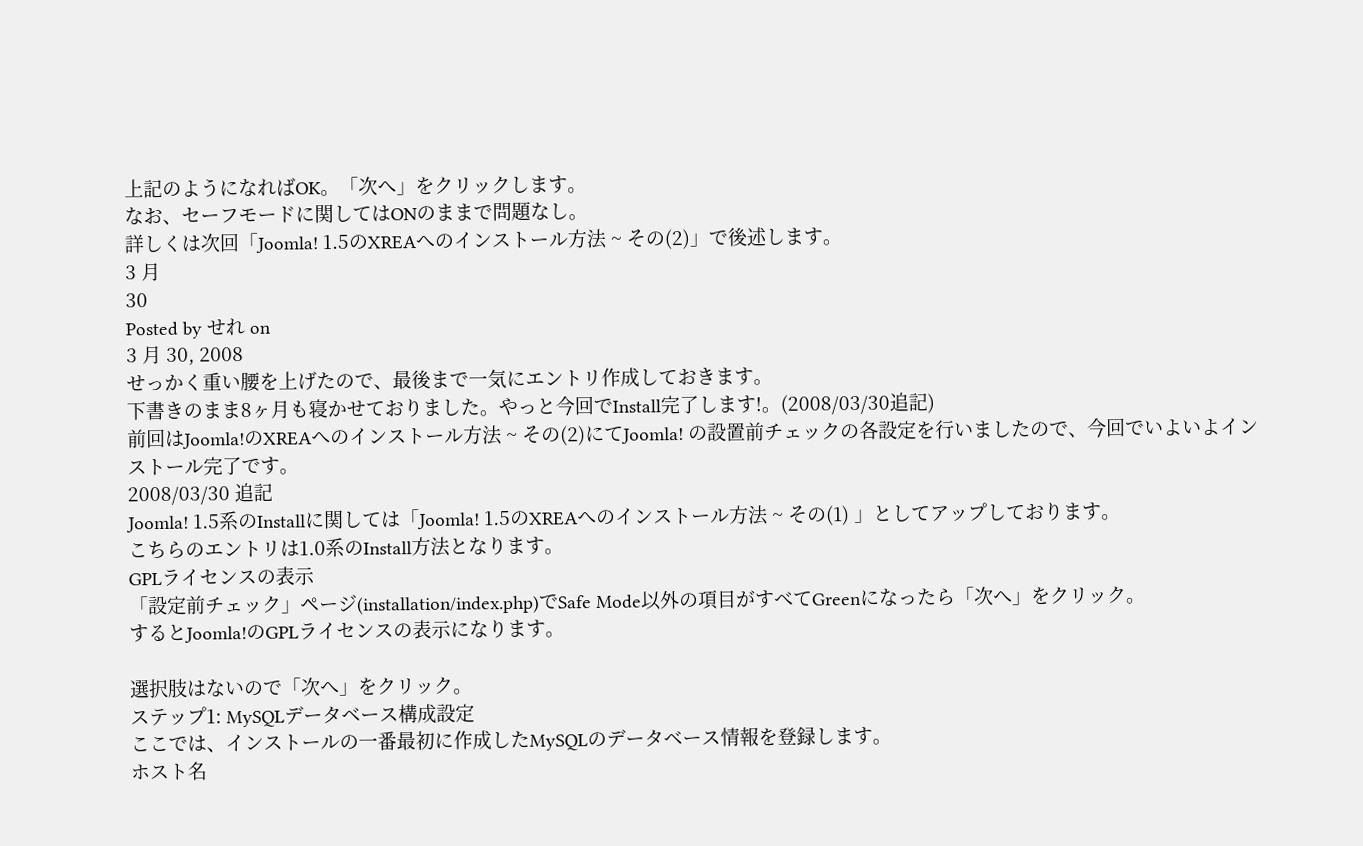上記のようになればOK。「次へ」をクリックします。
なお、セーフモードに関してはONのままで問題なし。
詳しくは次回「Joomla! 1.5のXREAへのインストール方法 ~ その(2)」で後述します。
3 月
30
Posted by せれ on
3 月 30, 2008
せっかく重い腰を上げたので、最後まで一気にエントリ作成しておきます。
下書きのまま8ヶ月も寝かせておりました。やっと今回でInstall完了します!。(2008/03/30追記)
前回はJoomla!のXREAへのインストール方法 ~ その(2)にてJoomla! の設置前チェックの各設定を行いましたので、今回でいよいよインストール完了です。
2008/03/30 追記
Joomla! 1.5系のInstallに関しては「Joomla! 1.5のXREAへのインストール方法 ~ その(1) 」としてアップしております。
こちらのエントリは1.0系のInstall方法となります。
GPLライセンスの表示
「設定前チェック」ページ(installation/index.php)でSafe Mode以外の項目がすべてGreenになったら「次へ」をクリック。
するとJoomla!のGPLライセンスの表示になります。

選択肢はないので「次へ」をクリック。
ステップ1: MySQLデータベース構成設定
ここでは、インストールの一番最初に作成したMySQLのデータベース情報を登録します。
ホスト名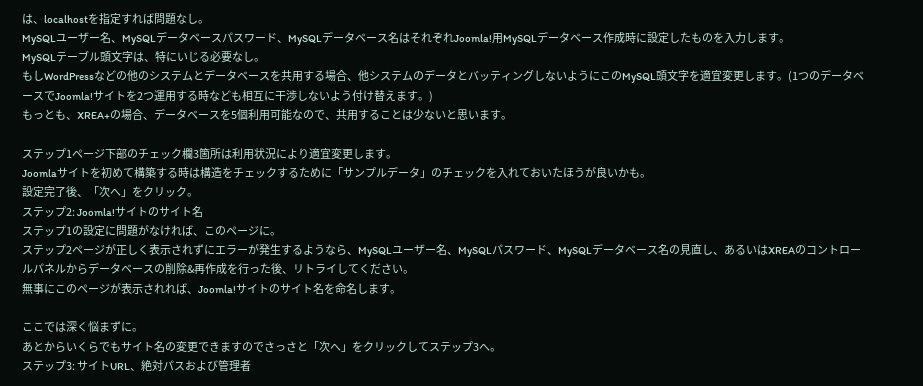は、localhostを指定すれば問題なし。
MySQLユーザー名、MySQLデータベースパスワード、MySQLデータベース名はそれぞれJoomla!用MySQLデータベース作成時に設定したものを入力します。
MySQLテーブル頭文字は、特にいじる必要なし。
もしWordPressなどの他のシステムとデータベースを共用する場合、他システムのデータとバッティングしないようにこのMySQL頭文字を適宜変更します。(1つのデータベースでJoomla!サイトを2つ運用する時なども相互に干渉しないよう付け替えます。)
もっとも、XREA+の場合、データベースを5個利用可能なので、共用することは少ないと思います。

ステップ1ページ下部のチェック欄3箇所は利用状況により適宜変更します。
Joomlaサイトを初めて構築する時は構造をチェックするために「サンプルデータ」のチェックを入れておいたほうが良いかも。
設定完了後、「次へ」をクリック。
ステップ2: Joomla!サイトのサイト名
ステップ1の設定に問題がなければ、このページに。
ステップ2ページが正しく表示されずにエラーが発生するようなら、MySQLユーザー名、MySQLパスワード、MySQLデータベース名の見直し、あるいはXREAのコントロールパネルからデータベースの削除&再作成を行った後、リトライしてください。
無事にこのページが表示されれば、Joomla!サイトのサイト名を命名します。

ここでは深く悩まずに。
あとからいくらでもサイト名の変更できますのでさっさと「次へ」をクリックしてステップ3へ。
ステップ3: サイトURL、絶対パスおよび管理者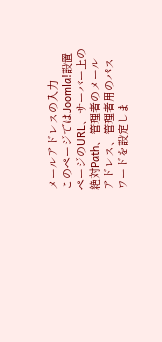メールアドレスの入力
このページではJoomla!設置ページのURL、サーバー上の絶対Path、管理者のメールアドレス、管理者用のパスワードを設定しま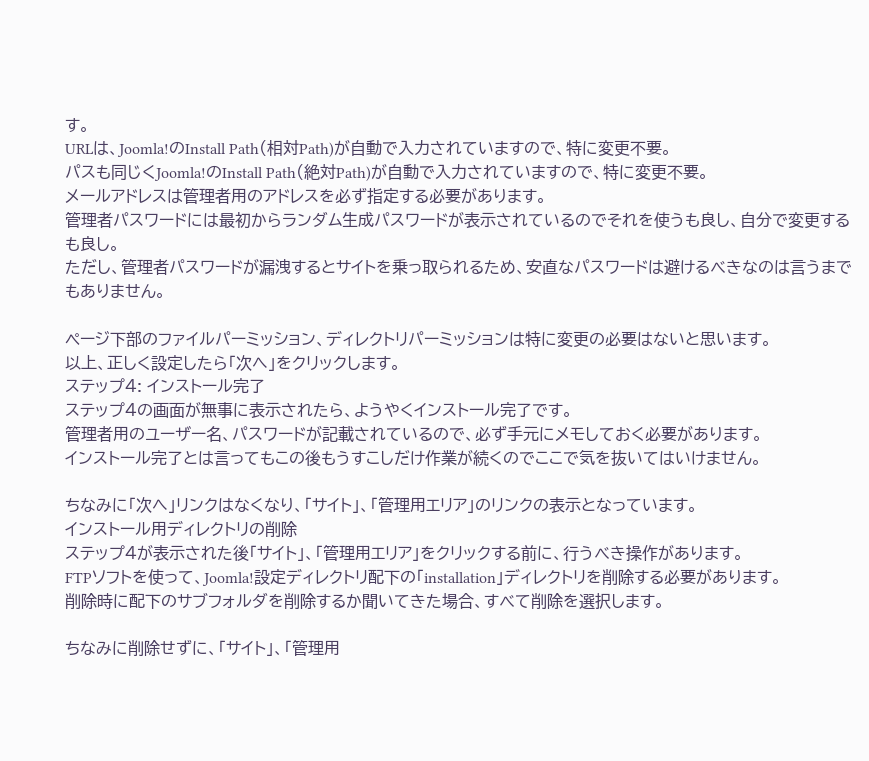す。
URLは、Joomla!のInstall Path(相対Path)が自動で入力されていますので、特に変更不要。
パスも同じくJoomla!のInstall Path(絶対Path)が自動で入力されていますので、特に変更不要。
メールアドレスは管理者用のアドレスを必ず指定する必要があります。
管理者パスワードには最初からランダム生成パスワードが表示されているのでそれを使うも良し、自分で変更するも良し。
ただし、管理者パスワードが漏洩するとサイトを乗っ取られるため、安直なパスワードは避けるべきなのは言うまでもありません。

ページ下部のファイルパーミッション、ディレクトリパーミッションは特に変更の必要はないと思います。
以上、正しく設定したら「次へ」をクリックします。
ステップ4: インストール完了
ステップ4の画面が無事に表示されたら、ようやくインストール完了です。
管理者用のユーザー名、パスワードが記載されているので、必ず手元にメモしておく必要があります。
インストール完了とは言ってもこの後もうすこしだけ作業が続くのでここで気を抜いてはいけません。

ちなみに「次へ」リンクはなくなり、「サイト」、「管理用エリア」のリンクの表示となっています。
インストール用ディレクトリの削除
ステップ4が表示された後「サイト」、「管理用エリア」をクリックする前に、行うべき操作があります。
FTPソフトを使って、Joomla!設定ディレクトリ配下の「installation」ディレクトリを削除する必要があります。
削除時に配下のサブフォルダを削除するか聞いてきた場合、すべて削除を選択します。

ちなみに削除せずに、「サイト」、「管理用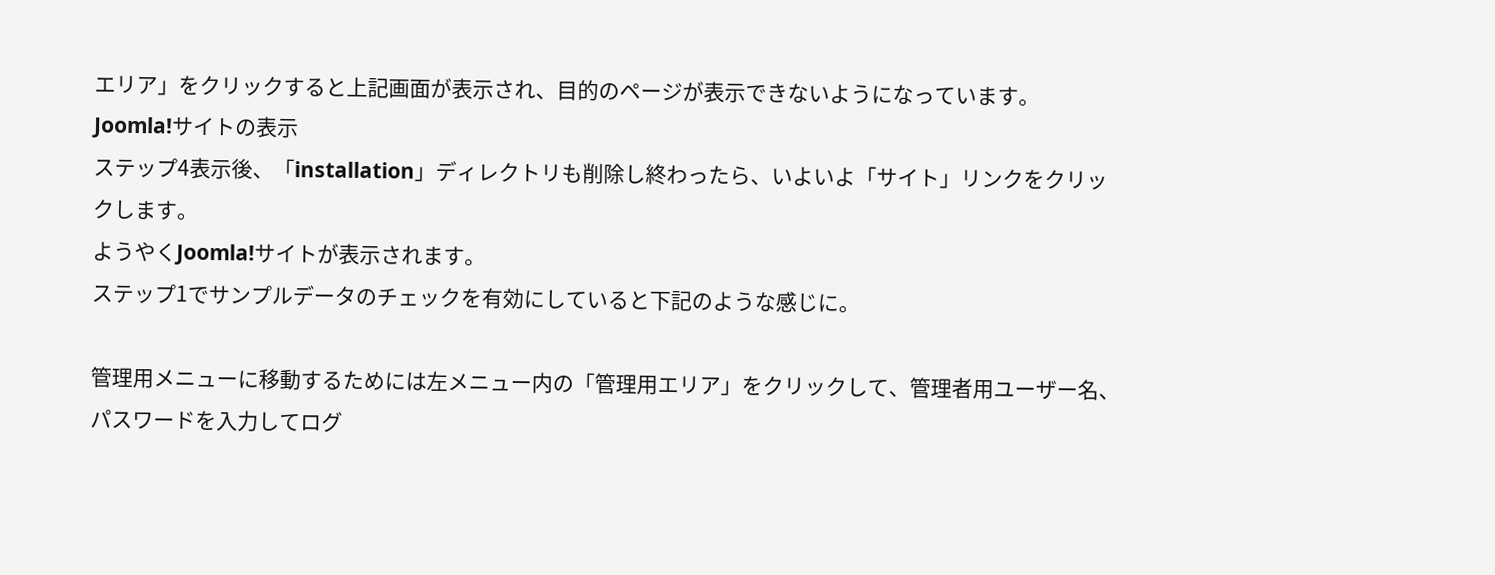エリア」をクリックすると上記画面が表示され、目的のページが表示できないようになっています。
Joomla!サイトの表示
ステップ4表示後、「installation」ディレクトリも削除し終わったら、いよいよ「サイト」リンクをクリックします。
ようやくJoomla!サイトが表示されます。
ステップ1でサンプルデータのチェックを有効にしていると下記のような感じに。

管理用メニューに移動するためには左メニュー内の「管理用エリア」をクリックして、管理者用ユーザー名、パスワードを入力してログ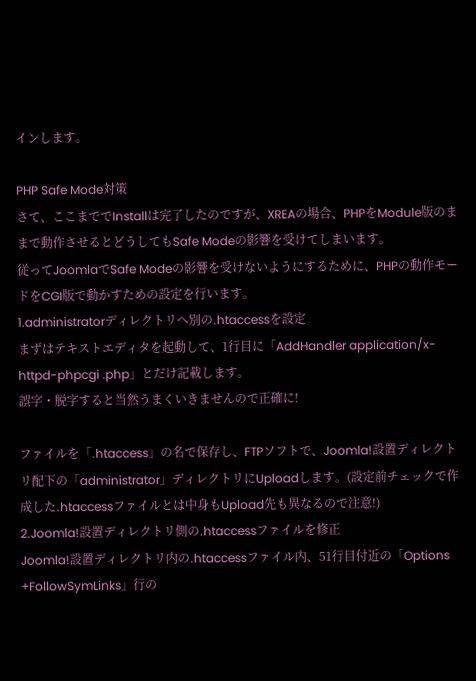インします。

PHP Safe Mode対策
さて、ここまででInstallは完了したのですが、XREAの場合、PHPをModule版のままで動作させるとどうしてもSafe Modeの影響を受けてしまいます。
従ってJoomlaでSafe Modeの影響を受けないようにするために、PHPの動作モードをCGI版で動かすための設定を行います。
1.administratorディレクトリへ別の.htaccessを設定
まずはテキストエディタを起動して、1行目に「AddHandler application/x-httpd-phpcgi .php」とだけ記載します。
誤字・脱字すると当然うまくいきませんので正確に!

ファイルを「.htaccess」の名で保存し、FTPソフトで、Joomla!設置ディレクトリ配下の「administrator」ディレクトリにUploadします。(設定前チェックで作成した.htaccessファイルとは中身もUpload先も異なるので注意!)
2.Joomla!設置ディレクトリ側の.htaccessファイルを修正
Joomla!設置ディレクトリ内の.htaccessファイル内、51行目付近の「Options +FollowSymLinks」行の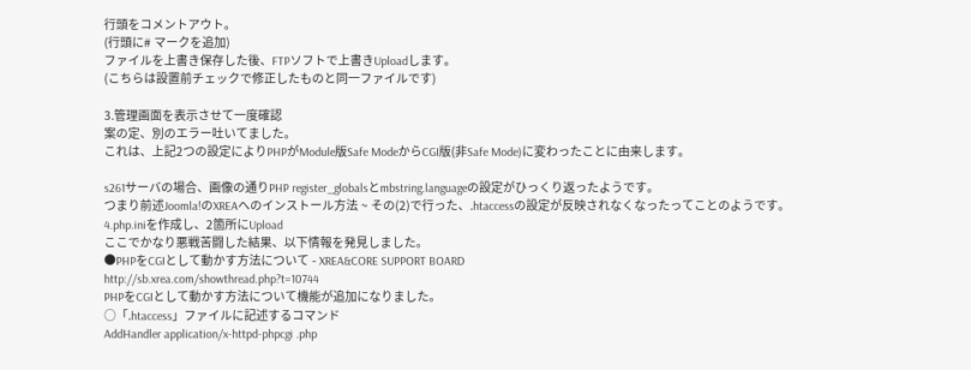行頭をコメントアウト。
(行頭に# マークを追加)
ファイルを上書き保存した後、FTPソフトで上書きUploadします。
(こちらは設置前チェックで修正したものと同一ファイルです)

3.管理画面を表示させて一度確認
案の定、別のエラー吐いてました。
これは、上記2つの設定によりPHPがModule版Safe ModeからCGI版(非Safe Mode)に変わったことに由来します。

s261サーバの場合、画像の通りPHP register_globalsとmbstring.languageの設定がひっくり返ったようです。
つまり前述Joomla!のXREAへのインストール方法 ~ その(2)で行った、.htaccessの設定が反映されなくなったってことのようです。
4.php.iniを作成し、2箇所にUpload
ここでかなり悪戦苦闘した結果、以下情報を発見しました。
●PHPをCGIとして動かす方法について - XREA&CORE SUPPORT BOARD
http://sb.xrea.com/showthread.php?t=10744
PHPをCGIとして動かす方法について機能が追加になりました。
○「.htaccess」ファイルに記述するコマンド
AddHandler application/x-httpd-phpcgi .php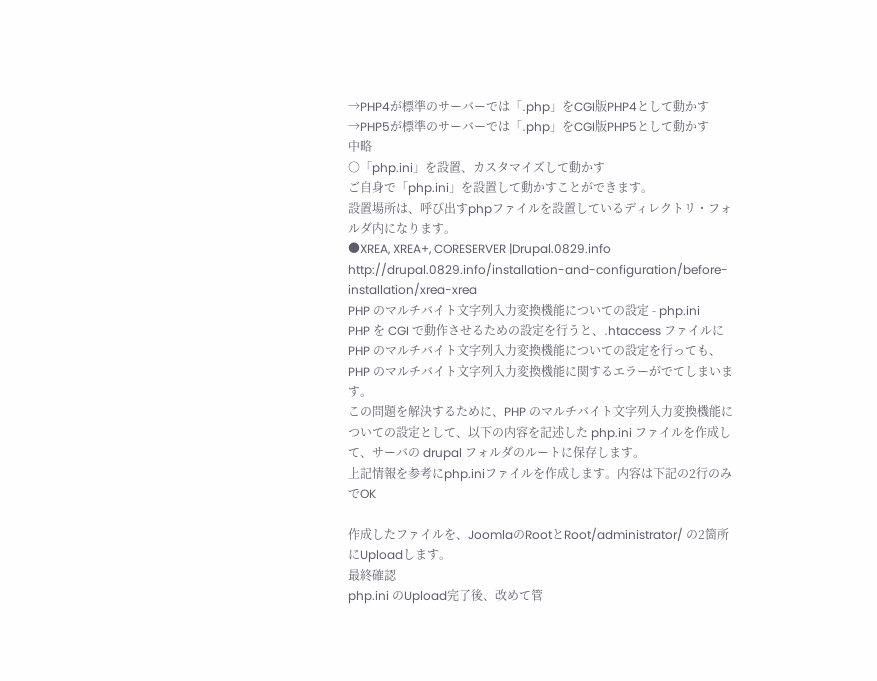→PHP4が標準のサーバーでは「.php」をCGI版PHP4として動かす
→PHP5が標準のサーバーでは「.php」をCGI版PHP5として動かす
中略
○「php.ini」を設置、カスタマイズして動かす
ご自身で「php.ini」を設置して動かすことができます。
設置場所は、呼び出すphpファイルを設置しているディレクトリ・フォルダ内になります。
●XREA, XREA+, CORESERVER |Drupal.0829.info
http://drupal.0829.info/installation-and-configuration/before-installation/xrea-xrea
PHP のマルチバイト文字列入力変換機能についての設定 - php.ini
PHP を CGI で動作させるための設定を行うと、.htaccess ファイルに PHP のマルチバイト文字列入力変換機能についての設定を行っても、PHP のマルチバイト文字列入力変換機能に関するエラーがでてしまいます。
この問題を解決するために、PHP のマルチバイト文字列入力変換機能についての設定として、以下の内容を記述した php.ini ファイルを作成して、サーバの drupal フォルダのルートに保存します。
上記情報を参考にphp.iniファイルを作成します。内容は下記の2行のみでOK

作成したファイルを、JoomlaのRootとRoot/administrator/ の2箇所にUploadします。
最終確認
php.ini のUpload完了後、改めて管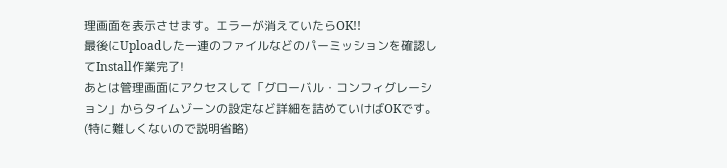理画面を表示させます。エラーが消えていたらOK!!
最後にUploadした一連のファイルなどのパーミッションを確認してInstall作業完了!
あとは管理画面にアクセスして「グローバル・コンフィグレーション」からタイムゾーンの設定など詳細を詰めていけばOKです。(特に難しくないので説明省略)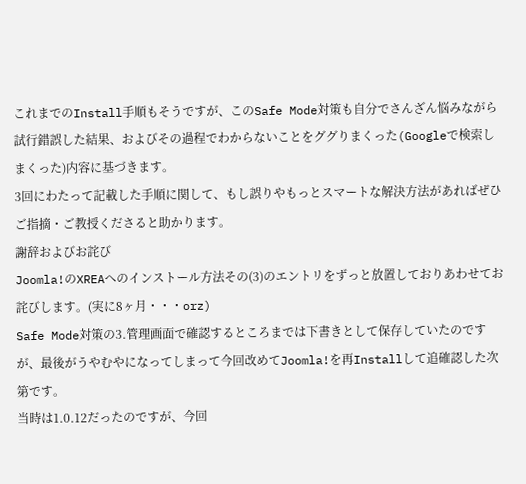これまでのInstall手順もそうですが、このSafe Mode対策も自分でさんざん悩みながら試行錯誤した結果、およびその過程でわからないことをググりまくった(Googleで検索しまくった)内容に基づきます。
3回にわたって記載した手順に関して、もし誤りやもっとスマートな解決方法があればぜひご指摘・ご教授くださると助かります。
謝辞およびお詫び
Joomla!のXREAへのインストール方法その(3)のエントリをずっと放置しておりあわせてお詫びします。(実に8ヶ月・・・orz)
Safe Mode対策の3.管理画面で確認するところまでは下書きとして保存していたのですが、最後がうやむやになってしまって今回改めてJoomla!を再Installして追確認した次第です。
当時は1.0.12だったのですが、今回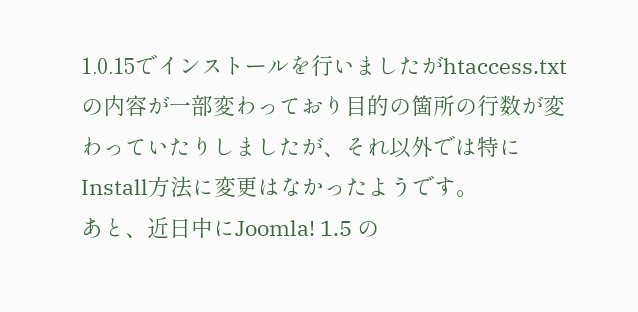1.0.15でインストールを行いましたがhtaccess.txtの内容が一部変わっており目的の箇所の行数が変わっていたりしましたが、それ以外では特にInstall方法に変更はなかったようです。
あと、近日中にJoomla! 1.5 の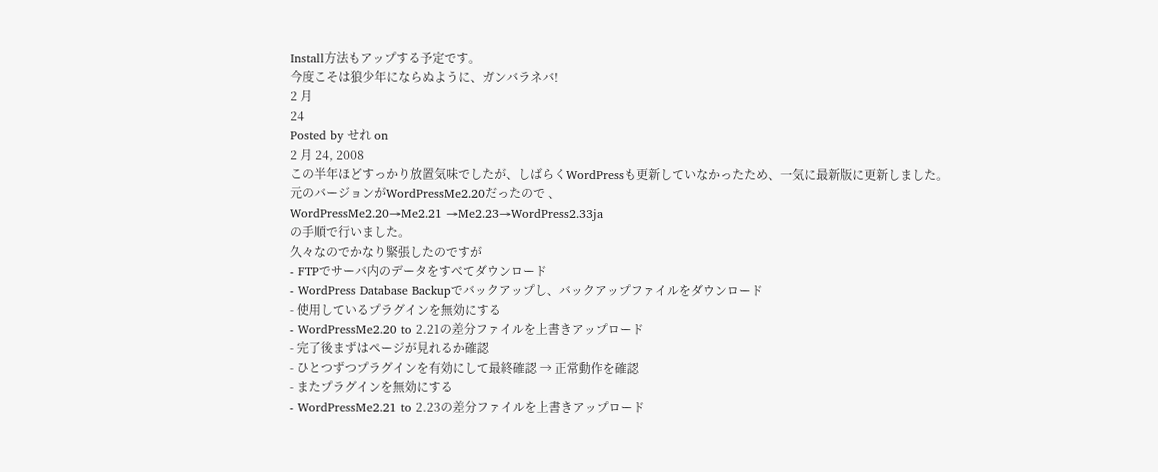Install方法もアップする予定です。
今度こそは狼少年にならぬように、ガンバラネバ!
2 月
24
Posted by せれ on
2 月 24, 2008
この半年ほどすっかり放置気味でしたが、しばらくWordPressも更新していなかったため、一気に最新版に更新しました。
元のバージョンがWordPressMe2.20だったので 、
WordPressMe2.20→Me2.21 →Me2.23→WordPress2.33ja
の手順で行いました。
久々なのでかなり緊張したのですが
- FTPでサーバ内のデータをすべてダウンロード
- WordPress Database Backupでバックアップし、バックアップファイルをダウンロード
- 使用しているプラグインを無効にする
- WordPressMe2.20 to 2.21の差分ファイルを上書きアップロード
- 完了後まずはページが見れるか確認
- ひとつずつプラグインを有効にして最終確認 → 正常動作を確認
- またプラグインを無効にする
- WordPressMe2.21 to 2.23の差分ファイルを上書きアップロード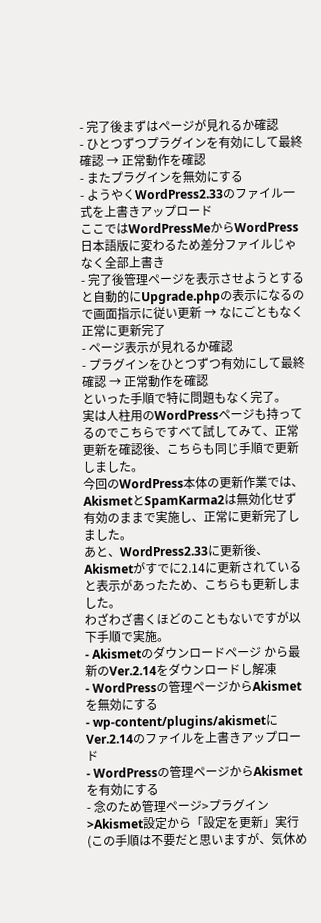- 完了後まずはページが見れるか確認
- ひとつずつプラグインを有効にして最終確認 → 正常動作を確認
- またプラグインを無効にする
- ようやくWordPress2.33のファイル一式を上書きアップロード
ここではWordPressMeからWordPress日本語版に変わるため差分ファイルじゃなく全部上書き
- 完了後管理ページを表示させようとすると自動的にUpgrade.phpの表示になるので画面指示に従い更新 → なにごともなく正常に更新完了
- ページ表示が見れるか確認
- プラグインをひとつずつ有効にして最終確認 → 正常動作を確認
といった手順で特に問題もなく完了。
実は人柱用のWordPressページも持ってるのでこちらですべて試してみて、正常更新を確認後、こちらも同じ手順で更新しました。
今回のWordPress本体の更新作業では、AkismetとSpamKarma2は無効化せず有効のままで実施し、正常に更新完了しました。
あと、WordPress2.33に更新後、Akismetがすでに2.14に更新されていると表示があったため、こちらも更新しました。
わざわざ書くほどのこともないですが以下手順で実施。
- Akismetのダウンロードページ から最新のVer.2.14をダウンロードし解凍
- WordPressの管理ページからAkismetを無効にする
- wp-content/plugins/akismetにVer.2.14のファイルを上書きアップロード
- WordPressの管理ページからAkismetを有効にする
- 念のため管理ページ>プラグイン>Akismet設定から「設定を更新」実行
(この手順は不要だと思いますが、気休め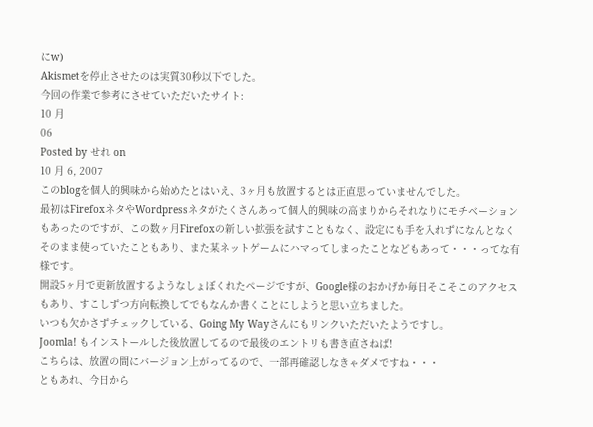にw)
Akismetを停止させたのは実質30秒以下でした。
今回の作業で参考にさせていただいたサイト:
10 月
06
Posted by せれ on
10 月 6, 2007
このblogを個人的興味から始めたとはいえ、3ヶ月も放置するとは正直思っていませんでした。
最初はFirefoxネタやWordpressネタがたくさんあって個人的興味の高まりからそれなりにモチベーションもあったのですが、この数ヶ月Firefoxの新しい拡張を試すこともなく、設定にも手を入れずになんとなくそのまま使っていたこともあり、また某ネットゲームにハマってしまったことなどもあって・・・ってな有様です。
開設5ヶ月で更新放置するようなしょぼくれたページですが、Google様のおかげか毎日そこそこのアクセスもあり、すこしずつ方向転換してでもなんか書くことにしようと思い立ちました。
いつも欠かさずチェックしている、Going My Wayさんにもリンクいただいたようですし。
Joomla! もインストールした後放置してるので最後のエントリも書き直さねば!
こちらは、放置の間にバージョン上がってるので、一部再確認しなきゃダメですね・・・
ともあれ、今日から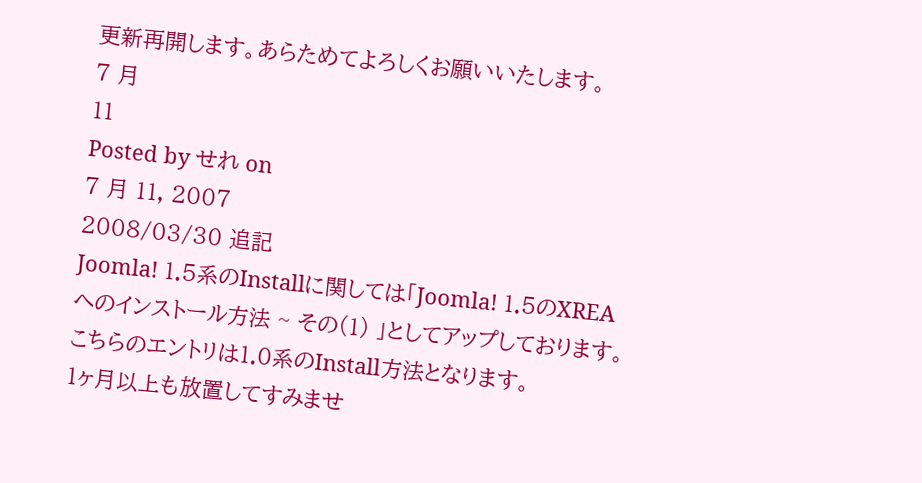更新再開します。あらためてよろしくお願いいたします。
7 月
11
Posted by せれ on
7 月 11, 2007
2008/03/30 追記
Joomla! 1.5系のInstallに関しては「Joomla! 1.5のXREAへのインストール方法 ~ その(1) 」としてアップしております。
こちらのエントリは1.0系のInstall方法となります。
1ヶ月以上も放置してすみませ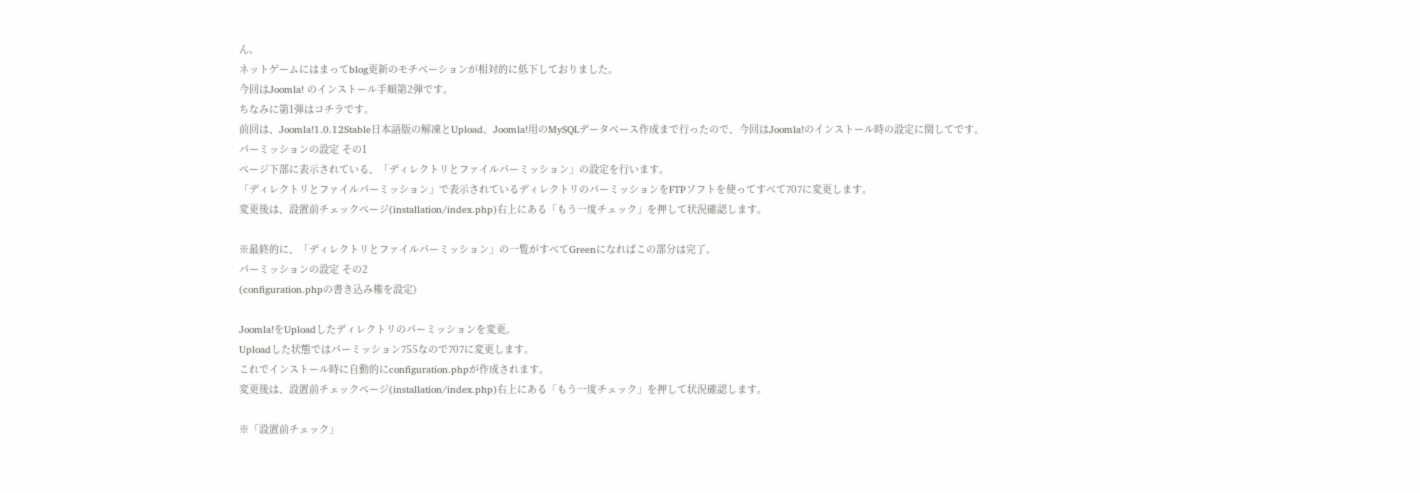ん。
ネットゲームにはまってblog更新のモチベーションが相対的に低下しておりました。
今回はJoomla! のインストール手順第2弾です。
ちなみに第1弾はコチラです。
前回は、Joomla!1.0.12Stable日本語版の解凍とUpload、Joomla!用のMySQLデータベース作成まで行ったので、今回はJoomla!のインストール時の設定に関してです。
パーミッションの設定 その1
ページ下部に表示されている、「ディレクトリとファイルパーミッション」の設定を行います。
「ディレクトリとファイルパーミッション」で表示されているディレクトリのパーミッションをFTPソフトを使ってすべて707に変更します。
変更後は、設置前チェックページ(installation/index.php)右上にある「もう一度チェック」を押して状況確認します。

※最終的に、「ディレクトリとファイルパーミッション」の一覧がすべてGreenになればこの部分は完了。
パーミッションの設定 その2
(configuration.phpの書き込み権を設定)

Joomla!をUploadしたディレクトリのパーミッションを変更。
Uploadした状態ではパーミッション755なので707に変更します。
これでインストール時に自動的にconfiguration.phpが作成されます。
変更後は、設置前チェックページ(installation/index.php)右上にある「もう一度チェック」を押して状況確認します。

※「設置前チェック」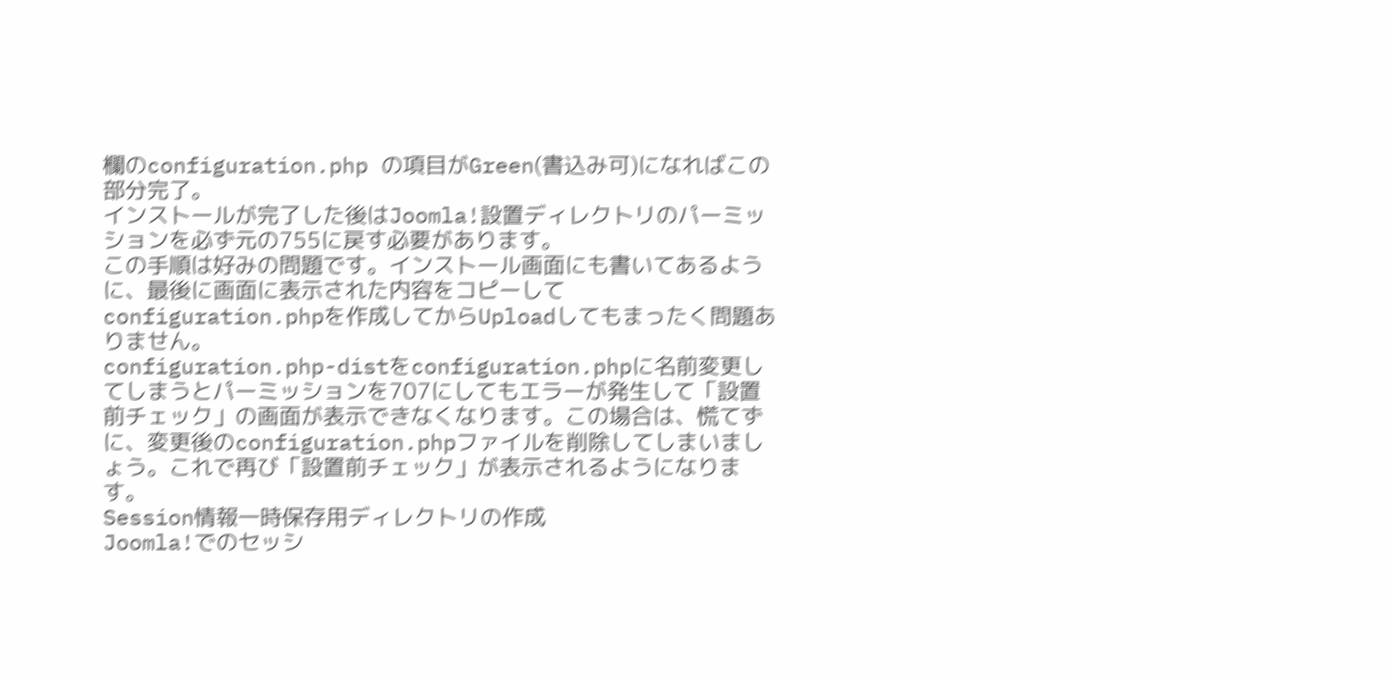欄のconfiguration.php の項目がGreen(書込み可)になればこの部分完了。
インストールが完了した後はJoomla!設置ディレクトリのパーミッションを必ず元の755に戻す必要があります。
この手順は好みの問題です。インストール画面にも書いてあるように、最後に画面に表示された内容をコピーしてconfiguration.phpを作成してからUploadしてもまったく問題ありません。
configuration.php-distをconfiguration.phpに名前変更してしまうとパーミッションを707にしてもエラーが発生して「設置前チェック」の画面が表示できなくなります。この場合は、慌てずに、変更後のconfiguration.phpファイルを削除してしまいましょう。これで再び「設置前チェック」が表示されるようになります。
Session情報一時保存用ディレクトリの作成
Joomla!でのセッシ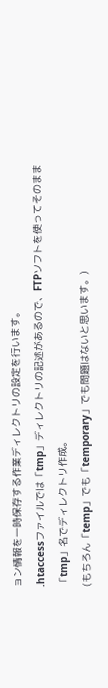ョン情報を一時保存する作業ディレクトリの設定を行います。
.htaccessファイルでは「tmp」ディレクトリの記述があるので、FTPソフトを使ってそのまま「tmp」名でディレクトリ作成。
(もちろん「temp」でも「temporary」でも問題はないと思います。)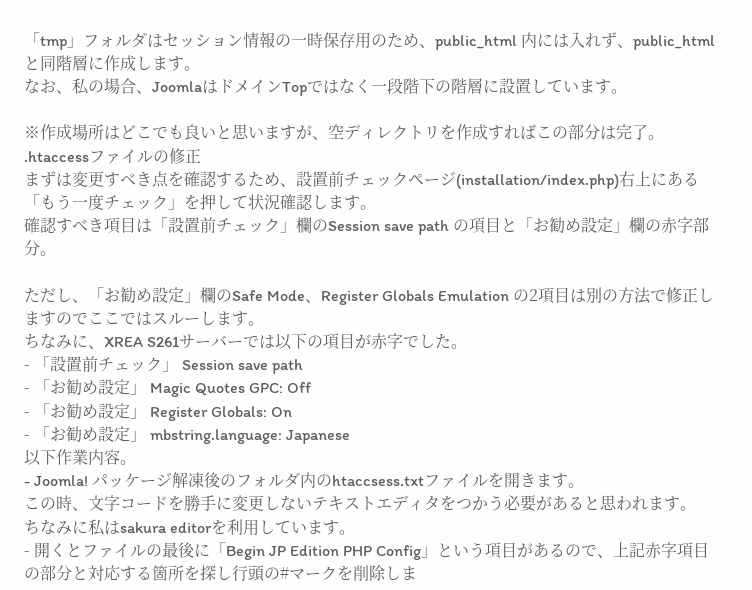「tmp」フォルダはセッション情報の一時保存用のため、public_html 内には入れず、public_html と同階層に作成します。
なお、私の場合、JoomlaはドメインTopではなく一段階下の階層に設置しています。

※作成場所はどこでも良いと思いますが、空ディレクトリを作成すればこの部分は完了。
.htaccessファイルの修正
まずは変更すべき点を確認するため、設置前チェックページ(installation/index.php)右上にある「もう一度チェック」を押して状況確認します。
確認すべき項目は「設置前チェック」欄のSession save path の項目と「お勧め設定」欄の赤字部分。

ただし、「お勧め設定」欄のSafe Mode、Register Globals Emulation の2項目は別の方法で修正しますのでここではスルーします。
ちなみに、XREA S261サーバーでは以下の項目が赤字でした。
- 「設置前チェック」 Session save path
- 「お勧め設定」 Magic Quotes GPC: Off
- 「お勧め設定」 Register Globals: On
- 「お勧め設定」 mbstring.language: Japanese
以下作業内容。
- Joomla! パッケージ解凍後のフォルダ内のhtaccsess.txtファイルを開きます。
この時、文字コードを勝手に変更しないテキストエディタをつかう必要があると思われます。
ちなみに私はsakura editorを利用しています。
- 開くとファイルの最後に「Begin JP Edition PHP Config」という項目があるので、上記赤字項目の部分と対応する箇所を探し行頭の#マークを削除しま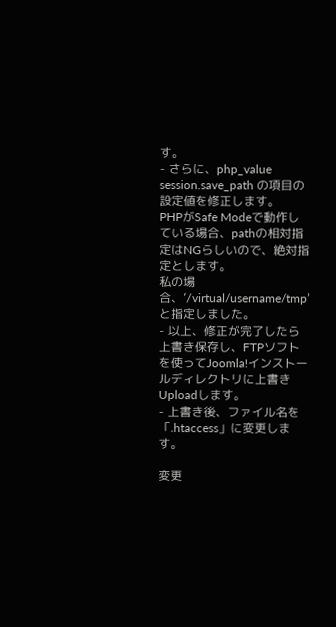す。
- さらに、php_value session.save_path の項目の設定値を修正します。
PHPがSafe Modeで動作している場合、pathの相対指定はNGらしいので、絶対指定とします。
私の場合、’/virtual/username/tmp’ と指定しました。
- 以上、修正が完了したら上書き保存し、FTPソフトを使ってJoomla!インストールディレクトリに上書きUploadします。
- 上書き後、ファイル名を「.htaccess」に変更します。

変更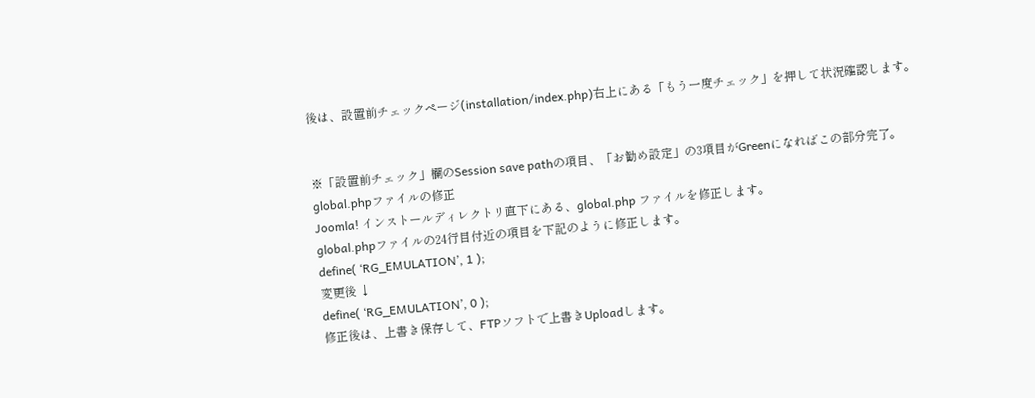後は、設置前チェックページ(installation/index.php)右上にある「もう一度チェック」を押して状況確認します。


※「設置前チェック」欄のSession save pathの項目、「お勧め設定」の3項目がGreenになればこの部分完了。
global.phpファイルの修正
Joomla! インストールディレクトリ直下にある、global.php ファイルを修正します。
global.phpファイルの24行目付近の項目を下記のように修正します。
define( ‘RG_EMULATION’, 1 );
変更後 ↓
define( ‘RG_EMULATION’, 0 );
修正後は、上書き保存して、FTPソフトで上書きUploadします。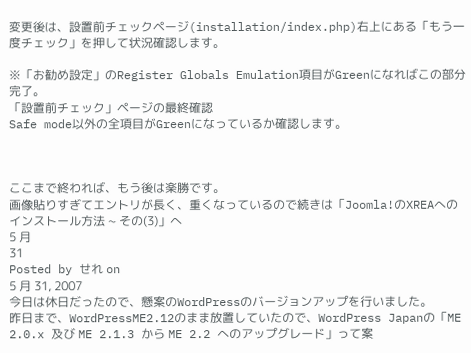変更後は、設置前チェックページ(installation/index.php)右上にある「もう一度チェック」を押して状況確認します。

※「お勧め設定」のRegister Globals Emulation項目がGreenになればこの部分完了。
「設置前チェック」ページの最終確認
Safe mode以外の全項目がGreenになっているか確認します。



ここまで終われば、もう後は楽勝です。
画像貼りすぎてエントリが長く、重くなっているので続きは「Joomla!のXREAへのインストール方法 ~ その(3)」へ
5 月
31
Posted by せれ on
5 月 31, 2007
今日は休日だったので、懸案のWordPressのバージョンアップを行いました。
昨日まで、WordPressME2.12のまま放置していたので、WordPress Japanの「ME 2.0.x 及び ME 2.1.3 から ME 2.2 へのアップグレード」って案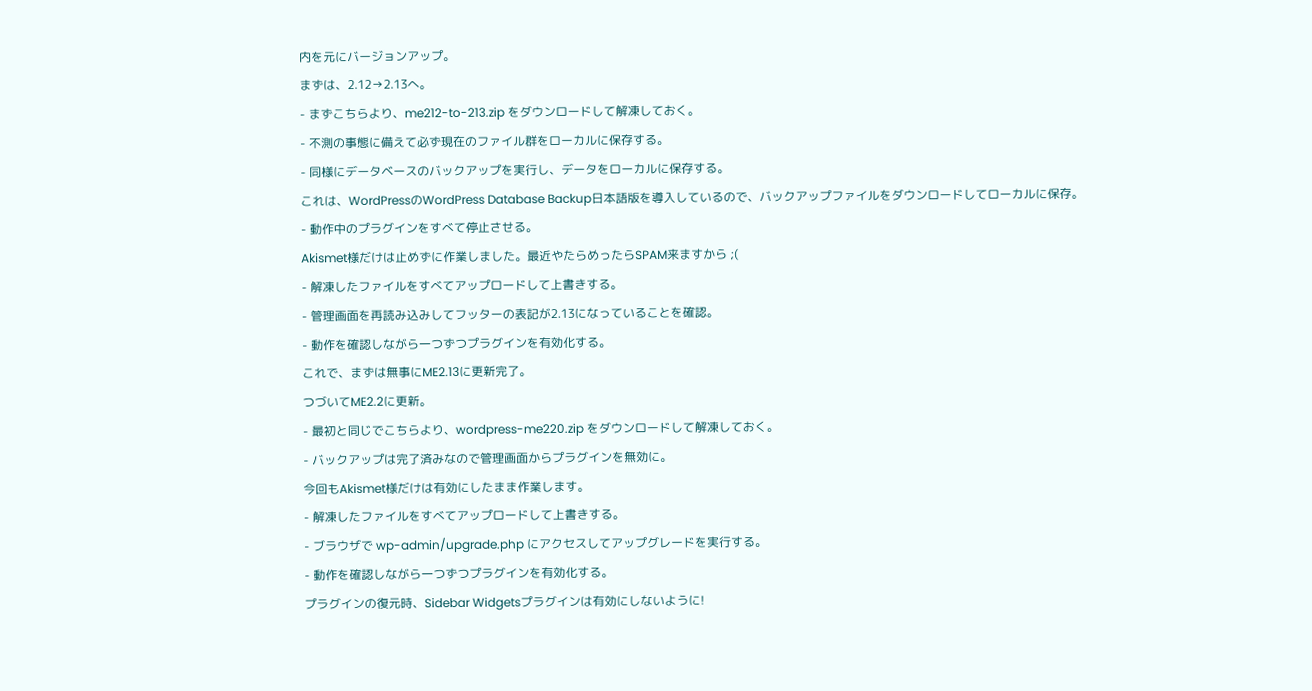内を元にバージョンアップ。
まずは、2.12→2.13へ。
- まずこちらより、me212-to-213.zip をダウンロードして解凍しておく。
- 不測の事態に備えて必ず現在のファイル群をローカルに保存する。
- 同様にデータベースのバックアップを実行し、データをローカルに保存する。
これは、WordPressのWordPress Database Backup日本語版を導入しているので、バックアップファイルをダウンロードしてローカルに保存。
- 動作中のプラグインをすべて停止させる。
Akismet様だけは止めずに作業しました。最近やたらめったらSPAM来ますから ;(
- 解凍したファイルをすべてアップロードして上書きする。
- 管理画面を再読み込みしてフッターの表記が2.13になっていることを確認。
- 動作を確認しながら一つずつプラグインを有効化する。
これで、まずは無事にME2.13に更新完了。
つづいてME2.2に更新。
- 最初と同じでこちらより、wordpress-me220.zip をダウンロードして解凍しておく。
- バックアップは完了済みなので管理画面からプラグインを無効に。
今回もAkismet様だけは有効にしたまま作業します。
- 解凍したファイルをすべてアップロードして上書きする。
- ブラウザで wp-admin/upgrade.php にアクセスしてアップグレードを実行する。
- 動作を確認しながら一つずつプラグインを有効化する。
プラグインの復元時、Sidebar Widgetsプラグインは有効にしないように!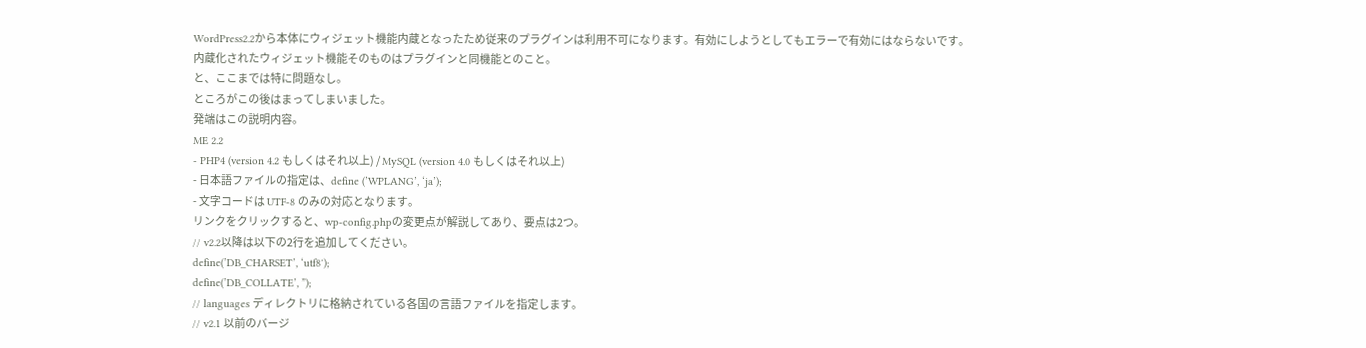WordPress2.2から本体にウィジェット機能内蔵となったため従来のプラグインは利用不可になります。有効にしようとしてもエラーで有効にはならないです。
内蔵化されたウィジェット機能そのものはプラグインと同機能とのこと。
と、ここまでは特に問題なし。
ところがこの後はまってしまいました。
発端はこの説明内容。
ME 2.2
- PHP4 (version 4.2 もしくはそれ以上) / MySQL (version 4.0 もしくはそれ以上)
- 日本語ファイルの指定は、define (’WPLANG’, ‘ja’);
- 文字コードは UTF-8 のみの対応となります。
リンクをクリックすると、wp-config.phpの変更点が解説してあり、要点は2つ。
// v2.2以降は以下の2行を追加してください。
define(’DB_CHARSET’, ‘utf8′);
define(’DB_COLLATE’, ”);
// languages ディレクトリに格納されている各国の言語ファイルを指定します。
// v2.1 以前のバージ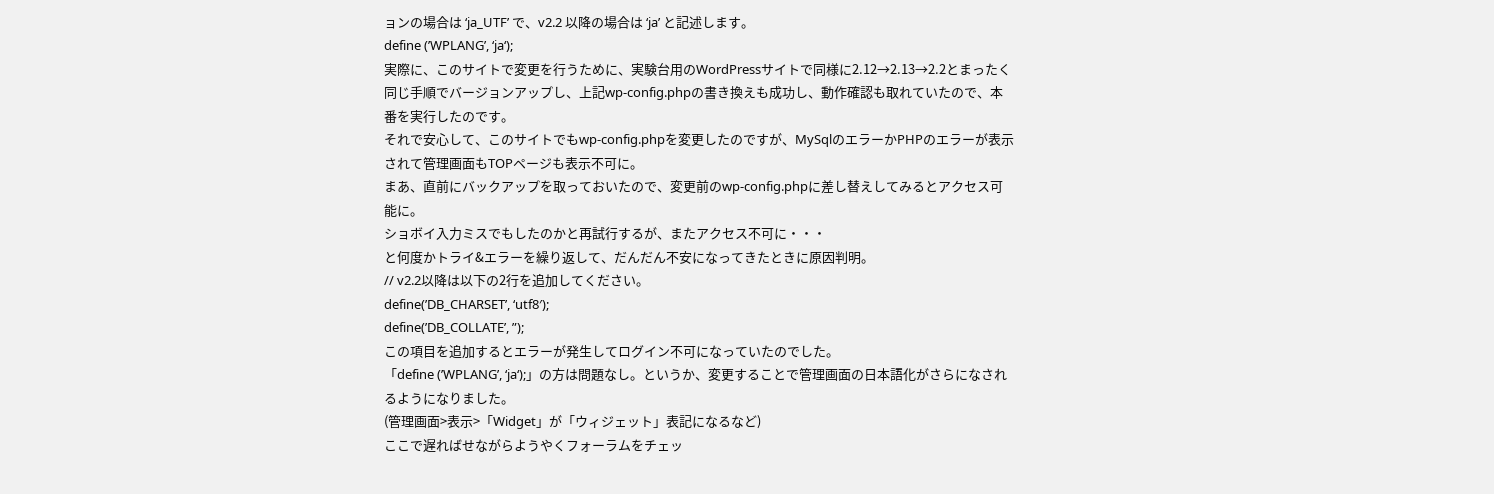ョンの場合は ‘ja_UTF’ で、v2.2 以降の場合は ‘ja’ と記述します。
define (’WPLANG’, ‘ja‘);
実際に、このサイトで変更を行うために、実験台用のWordPressサイトで同様に2.12→2.13→2.2とまったく同じ手順でバージョンアップし、上記wp-config.phpの書き換えも成功し、動作確認も取れていたので、本番を実行したのです。
それで安心して、このサイトでもwp-config.phpを変更したのですが、MySqlのエラーかPHPのエラーが表示されて管理画面もTOPページも表示不可に。
まあ、直前にバックアップを取っておいたので、変更前のwp-config.phpに差し替えしてみるとアクセス可能に。
ショボイ入力ミスでもしたのかと再試行するが、またアクセス不可に・・・
と何度かトライ&エラーを繰り返して、だんだん不安になってきたときに原因判明。
// v2.2以降は以下の2行を追加してください。
define(’DB_CHARSET’, ‘utf8′);
define(’DB_COLLATE’, ”);
この項目を追加するとエラーが発生してログイン不可になっていたのでした。
「define (’WPLANG’, ‘ja‘);」の方は問題なし。というか、変更することで管理画面の日本語化がさらになされるようになりました。
(管理画面>表示>「Widget」が「ウィジェット」表記になるなど)
ここで遅ればせながらようやくフォーラムをチェッ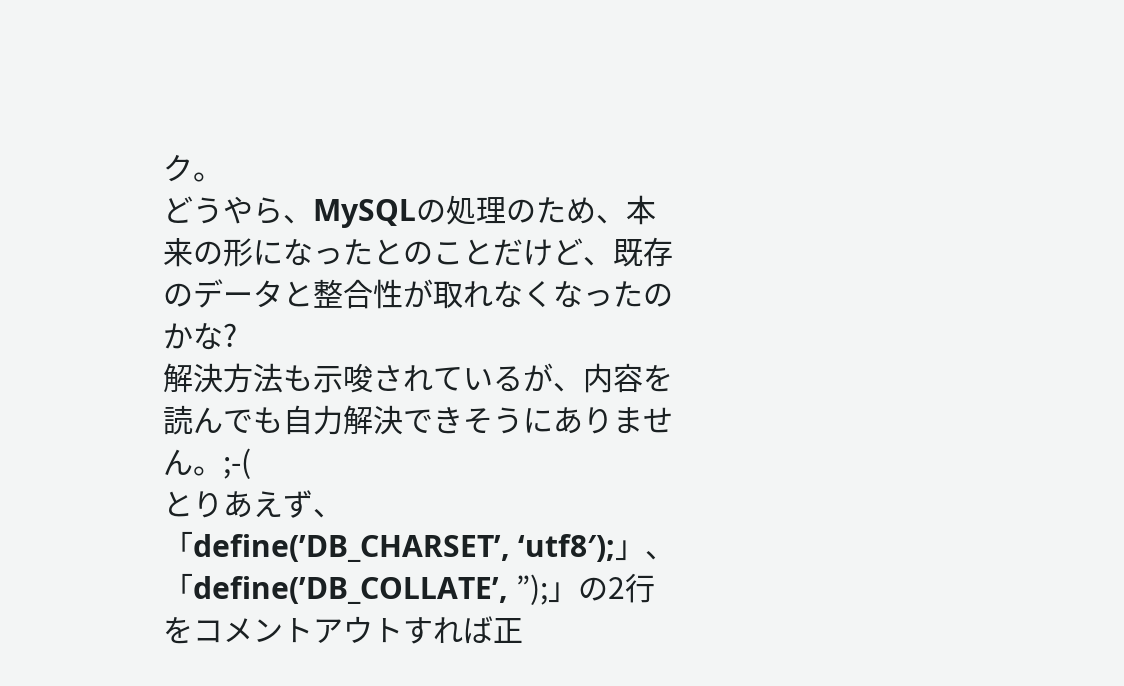ク。
どうやら、MySQLの処理のため、本来の形になったとのことだけど、既存のデータと整合性が取れなくなったのかな?
解決方法も示唆されているが、内容を読んでも自力解決できそうにありません。;-(
とりあえず、「define(’DB_CHARSET’, ‘utf8′);」、「define(’DB_COLLATE’, ”);」の2行をコメントアウトすれば正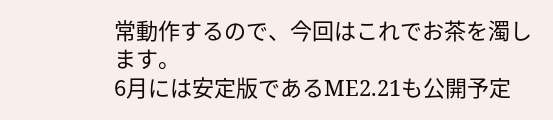常動作するので、今回はこれでお茶を濁します。
6月には安定版であるME2.21も公開予定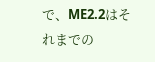で、ME2.2はそれまでの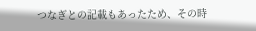つなぎとの記載もあったため、その時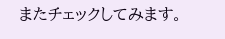またチェックしてみます。